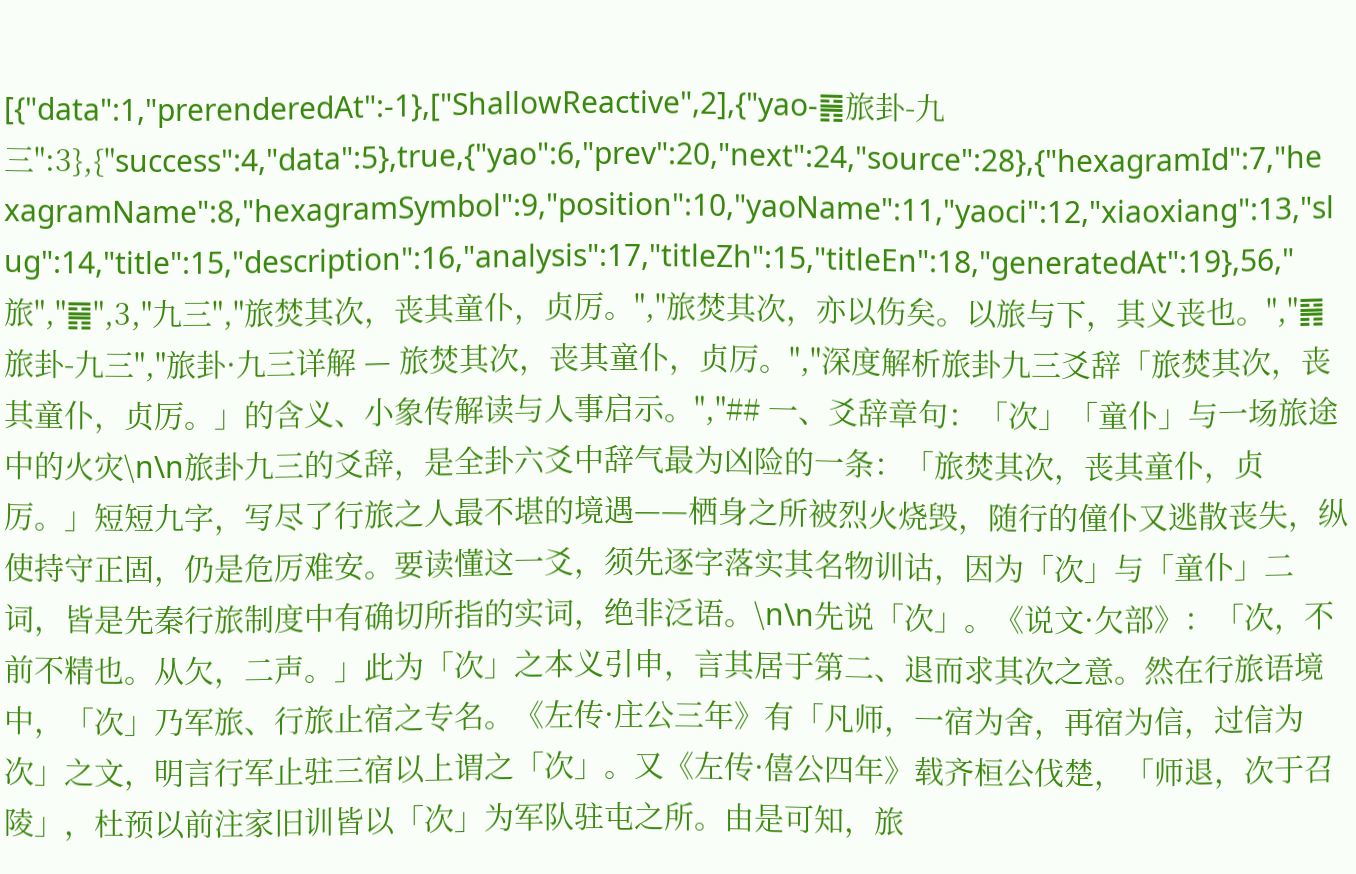[{"data":1,"prerenderedAt":-1},["ShallowReactive",2],{"yao-䷷旅卦-九三":3},{"success":4,"data":5},true,{"yao":6,"prev":20,"next":24,"source":28},{"hexagramId":7,"hexagramName":8,"hexagramSymbol":9,"position":10,"yaoName":11,"yaoci":12,"xiaoxiang":13,"slug":14,"title":15,"description":16,"analysis":17,"titleZh":15,"titleEn":18,"generatedAt":19},56,"旅","䷷",3,"九三","旅焚其次，丧其童仆，贞厉。","旅焚其次，亦以伤矣。以旅与下，其义丧也。","䷷旅卦-九三","旅卦·九三详解 — 旅焚其次，丧其童仆，贞厉。","深度解析旅卦九三爻辞「旅焚其次，丧其童仆，贞厉。」的含义、小象传解读与人事启示。","## 一、爻辞章句：「次」「童仆」与一场旅途中的火灾\n\n旅卦九三的爻辞，是全卦六爻中辞气最为凶险的一条：「旅焚其次，丧其童仆，贞厉。」短短九字，写尽了行旅之人最不堪的境遇——栖身之所被烈火烧毁，随行的僮仆又逃散丧失，纵使持守正固，仍是危厉难安。要读懂这一爻，须先逐字落实其名物训诂，因为「次」与「童仆」二词，皆是先秦行旅制度中有确切所指的实词，绝非泛语。\n\n先说「次」。《说文·欠部》：「次，不前不精也。从欠，二声。」此为「次」之本义引申，言其居于第二、退而求其次之意。然在行旅语境中，「次」乃军旅、行旅止宿之专名。《左传·庄公三年》有「凡师，一宿为舍，再宿为信，过信为次」之文，明言行军止驻三宿以上谓之「次」。又《左传·僖公四年》载齐桓公伐楚，「师退，次于召陵」，杜预以前注家旧训皆以「次」为军队驻屯之所。由是可知，旅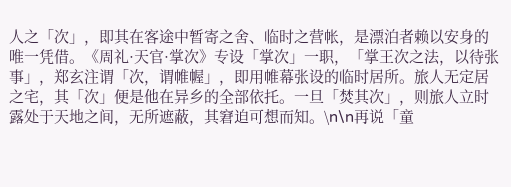人之「次」，即其在客途中暂寄之舍、临时之营帐，是漂泊者赖以安身的唯一凭借。《周礼·天官·掌次》专设「掌次」一职，「掌王次之法，以待张事」，郑玄注谓「次，谓帷幄」，即用帷幕张设的临时居所。旅人无定居之宅，其「次」便是他在异乡的全部依托。一旦「焚其次」，则旅人立时露处于天地之间，无所遮蔽，其窘迫可想而知。\n\n再说「童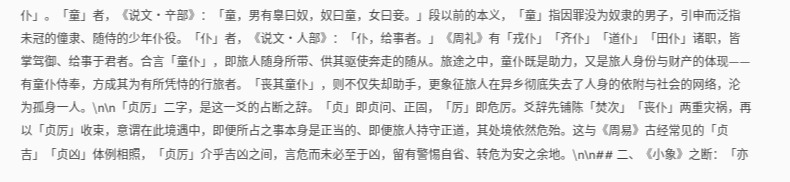仆」。「童」者，《说文·䇂部》：「童，男有辠曰奴，奴曰童，女曰妾。」段以前的本义，「童」指因罪没为奴隶的男子，引申而泛指未冠的僮隶、随侍的少年仆役。「仆」者，《说文·人部》：「仆，给事者。」《周礼》有「戎仆」「齐仆」「道仆」「田仆」诸职，皆掌驾御、给事于君者。合言「童仆」，即旅人随身所带、供其驱使奔走的随从。旅途之中，童仆既是助力，又是旅人身份与财产的体现——有童仆侍奉，方成其为有所凭恃的行旅者。「丧其童仆」，则不仅失却助手，更象征旅人在异乡彻底失去了人身的依附与社会的网络，沦为孤身一人。\n\n「贞厉」二字，是这一爻的占断之辞。「贞」即贞问、正固，「厉」即危厉。爻辞先铺陈「焚次」「丧仆」两重灾祸，再以「贞厉」收束，意谓在此境遇中，即便所占之事本身是正当的、即便旅人持守正道，其处境依然危殆。这与《周易》古经常见的「贞吉」「贞凶」体例相照，「贞厉」介乎吉凶之间，言危而未必至于凶，留有警惕自省、转危为安之余地。\n\n## 二、《小象》之断：「亦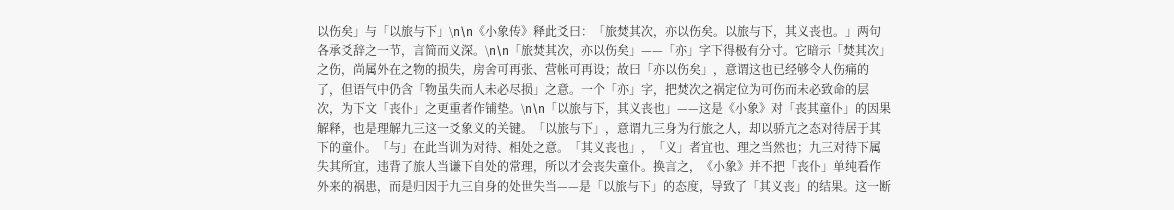以伤矣」与「以旅与下」\n\n《小象传》释此爻曰：「旅焚其次，亦以伤矣。以旅与下，其义丧也。」两句各承爻辞之一节，言简而义深。\n\n「旅焚其次，亦以伤矣」——「亦」字下得极有分寸。它暗示「焚其次」之伤，尚属外在之物的损失，房舍可再张、营帐可再设；故曰「亦以伤矣」，意谓这也已经够令人伤痛的了，但语气中仍含「物虽失而人未必尽损」之意。一个「亦」字，把焚次之祸定位为可伤而未必致命的层次，为下文「丧仆」之更重者作铺垫。\n\n「以旅与下，其义丧也」——这是《小象》对「丧其童仆」的因果解释，也是理解九三这一爻象义的关键。「以旅与下」，意谓九三身为行旅之人，却以骄亢之态对待居于其下的童仆。「与」在此当训为对待、相处之意。「其义丧也」，「义」者宜也、理之当然也；九三对待下属失其所宜，违背了旅人当谦下自处的常理，所以才会丧失童仆。换言之，《小象》并不把「丧仆」单纯看作外来的祸患，而是归因于九三自身的处世失当——是「以旅与下」的态度，导致了「其义丧」的结果。这一断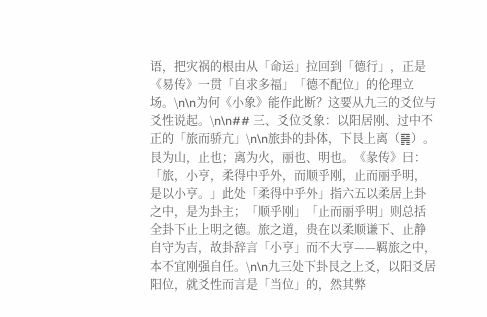语，把灾祸的根由从「命运」拉回到「德行」，正是《易传》一贯「自求多福」「德不配位」的伦理立场。\n\n为何《小象》能作此断？这要从九三的爻位与爻性说起。\n\n## 三、爻位爻象：以阳居刚、过中不正的「旅而骄亢」\n\n旅卦的卦体，下艮上离（䷷）。艮为山，止也；离为火，丽也、明也。《彖传》曰：「旅，小亨，柔得中乎外，而顺乎刚，止而丽乎明，是以小亨。」此处「柔得中乎外」指六五以柔居上卦之中，是为卦主；「顺乎刚」「止而丽乎明」则总括全卦下止上明之德。旅之道，贵在以柔顺谦下、止静自守为吉，故卦辞言「小亨」而不大亨——羁旅之中，本不宜刚强自任。\n\n九三处下卦艮之上爻，以阳爻居阳位，就爻性而言是「当位」的，然其弊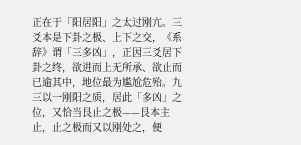正在于「阳居阳」之太过刚亢。三爻本是下卦之极、上下之交，《系辞》谓「三多凶」，正因三爻居下卦之终，欲进而上无所承、欲止而已逾其中，地位最为尴尬危殆。九三以一刚阳之质，居此「多凶」之位，又恰当艮止之极——艮本主止，止之极而又以刚处之，便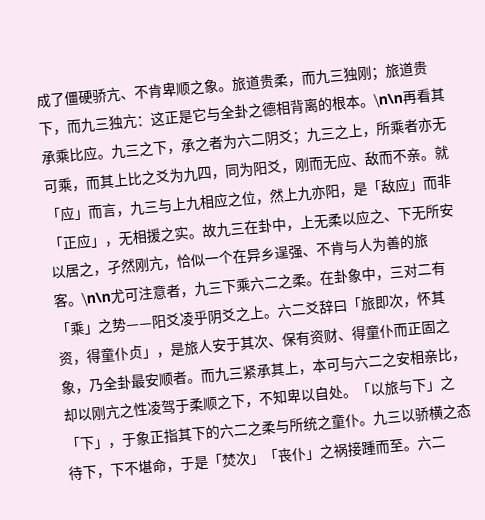成了僵硬骄亢、不肯卑顺之象。旅道贵柔，而九三独刚；旅道贵下，而九三独亢：这正是它与全卦之德相背离的根本。\n\n再看其承乘比应。九三之下，承之者为六二阴爻；九三之上，所乘者亦无可乘，而其上比之爻为九四，同为阳爻，刚而无应、敌而不亲。就「应」而言，九三与上九相应之位，然上九亦阳，是「敌应」而非「正应」，无相援之实。故九三在卦中，上无柔以应之、下无所安以居之，孑然刚亢，恰似一个在异乡逞强、不肯与人为善的旅客。\n\n尤可注意者，九三下乘六二之柔。在卦象中，三对二有「乘」之势——阳爻凌乎阴爻之上。六二爻辞曰「旅即次，怀其资，得童仆贞」，是旅人安于其次、保有资财、得童仆而正固之象，乃全卦最安顺者。而九三紧承其上，本可与六二之安相亲比，却以刚亢之性凌驾于柔顺之下，不知卑以自处。「以旅与下」之「下」，于象正指其下的六二之柔与所统之童仆。九三以骄横之态待下，下不堪命，于是「焚次」「丧仆」之祸接踵而至。六二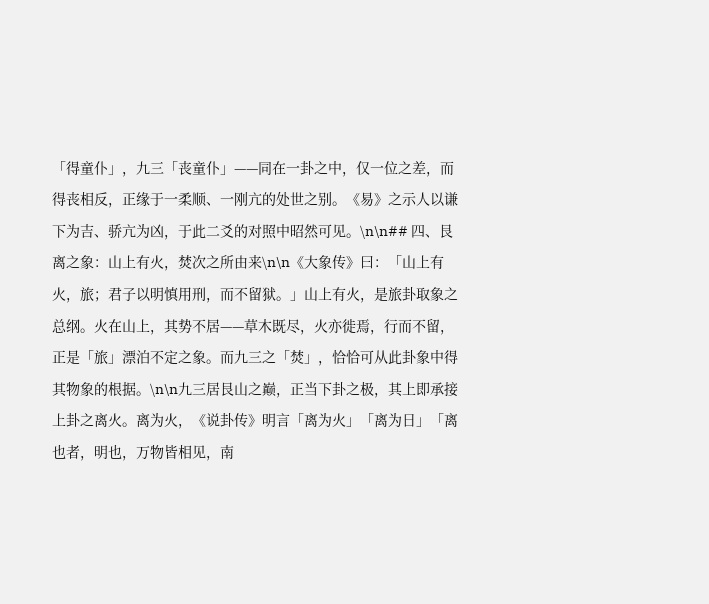「得童仆」，九三「丧童仆」——同在一卦之中，仅一位之差，而得丧相反，正缘于一柔顺、一刚亢的处世之别。《易》之示人以谦下为吉、骄亢为凶，于此二爻的对照中昭然可见。\n\n## 四、艮离之象：山上有火，焚次之所由来\n\n《大象传》曰：「山上有火，旅；君子以明慎用刑，而不留狱。」山上有火，是旅卦取象之总纲。火在山上，其势不居——草木既尽，火亦徙焉，行而不留，正是「旅」漂泊不定之象。而九三之「焚」，恰恰可从此卦象中得其物象的根据。\n\n九三居艮山之巅，正当下卦之极，其上即承接上卦之离火。离为火，《说卦传》明言「离为火」「离为日」「离也者，明也，万物皆相见，南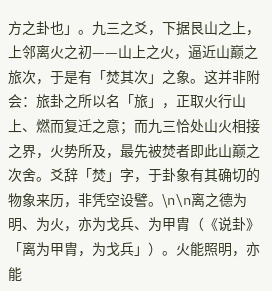方之卦也」。九三之爻，下据艮山之上，上邻离火之初——山上之火，逼近山巅之旅次，于是有「焚其次」之象。这并非附会：旅卦之所以名「旅」，正取火行山上、燃而复迁之意；而九三恰处山火相接之界，火势所及，最先被焚者即此山巅之次舍。爻辞「焚」字，于卦象有其确切的物象来历，非凭空设譬。\n\n离之德为明、为火，亦为戈兵、为甲胄（《说卦》「离为甲胄，为戈兵」）。火能照明，亦能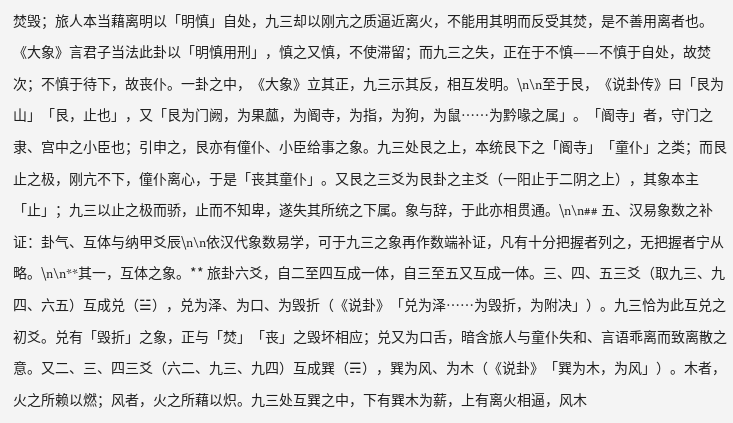焚毁；旅人本当藉离明以「明慎」自处，九三却以刚亢之质逼近离火，不能用其明而反受其焚，是不善用离者也。《大象》言君子当法此卦以「明慎用刑」，慎之又慎，不使滞留；而九三之失，正在于不慎——不慎于自处，故焚次；不慎于待下，故丧仆。一卦之中，《大象》立其正，九三示其反，相互发明。\n\n至于艮，《说卦传》曰「艮为山」「艮，止也」，又「艮为门阙，为果蓏，为阍寺，为指，为狗，为鼠……为黔喙之属」。「阍寺」者，守门之隶、宫中之小臣也；引申之，艮亦有僮仆、小臣给事之象。九三处艮之上，本统艮下之「阍寺」「童仆」之类；而艮止之极，刚亢不下，僮仆离心，于是「丧其童仆」。又艮之三爻为艮卦之主爻（一阳止于二阴之上），其象本主「止」；九三以止之极而骄，止而不知卑，遂失其所统之下属。象与辞，于此亦相贯通。\n\n## 五、汉易象数之补证：卦气、互体与纳甲爻辰\n\n依汉代象数易学，可于九三之象再作数端补证，凡有十分把握者列之，无把握者宁从略。\n\n**其一，互体之象。** 旅卦六爻，自二至四互成一体，自三至五又互成一体。三、四、五三爻（取九三、九四、六五）互成兑（☱），兑为泽、为口、为毁折（《说卦》「兑为泽……为毁折，为附决」）。九三恰为此互兑之初爻。兑有「毁折」之象，正与「焚」「丧」之毁坏相应；兑又为口舌，暗含旅人与童仆失和、言语乖离而致离散之意。又二、三、四三爻（六二、九三、九四）互成巽（☴），巽为风、为木（《说卦》「巽为木，为风」）。木者，火之所赖以燃；风者，火之所藉以炽。九三处互巽之中，下有巽木为薪，上有离火相逼，风木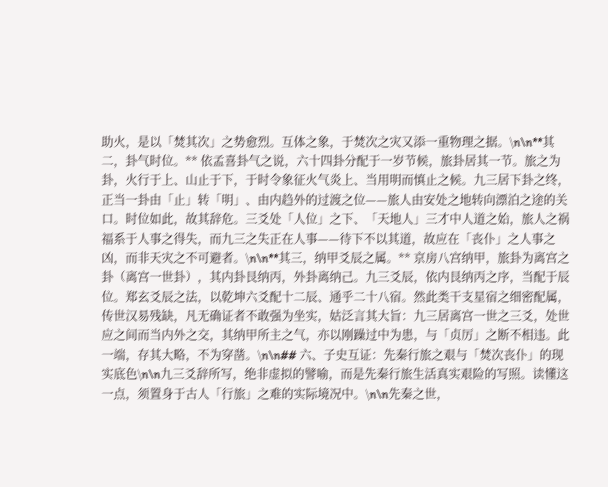助火，是以「焚其次」之势愈烈。互体之象，于焚次之灾又添一重物理之据。\n\n**其二，卦气时位。** 依孟喜卦气之说，六十四卦分配于一岁节候，旅卦居其一节。旅之为卦，火行于上、山止于下，于时令象征火气炎上、当用明而慎止之候。九三居下卦之终，正当一卦由「止」转「明」、由内趋外的过渡之位——旅人由安处之地转向漂泊之途的关口。时位如此，故其辞危。三爻处「人位」之下、「天地人」三才中人道之始，旅人之祸福系于人事之得失，而九三之失正在人事——待下不以其道，故应在「丧仆」之人事之凶，而非天灾之不可避者。\n\n**其三，纳甲爻辰之属。** 京房八宫纳甲，旅卦为离宫之卦（离宫一世卦），其内卦艮纳丙，外卦离纳己。九三爻辰，依内艮纳丙之序，当配于辰位。郑玄爻辰之法，以乾坤六爻配十二辰、通乎二十八宿。然此类干支星宿之细密配属，传世汉易残缺，凡无确证者不敢强为坐实，姑泛言其大旨：九三居离宫一世之三爻，处世应之间而当内外之交，其纳甲所主之气，亦以刚躁过中为患，与「贞厉」之断不相违。此一端，存其大略，不为穿凿。\n\n## 六、子史互证：先秦行旅之艰与「焚次丧仆」的现实底色\n\n九三爻辞所写，绝非虚拟的譬喻，而是先秦行旅生活真实艰险的写照。读懂这一点，须置身于古人「行旅」之难的实际境况中。\n\n先秦之世，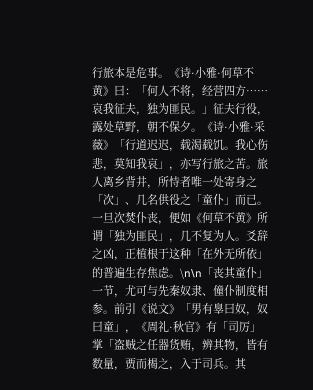行旅本是危事。《诗·小雅·何草不黄》曰：「何人不将，经营四方……哀我征夫，独为匪民。」征夫行役，露处草野，朝不保夕。《诗·小雅·采薇》「行道迟迟，载渴载饥。我心伤悲，莫知我哀」，亦写行旅之苦。旅人离乡背井，所恃者唯一处寄身之「次」、几名供役之「童仆」而已。一旦次焚仆丧，便如《何草不黄》所谓「独为匪民」，几不复为人。爻辞之凶，正植根于这种「在外无所依」的普遍生存焦虑。\n\n「丧其童仆」一节，尤可与先秦奴隶、僮仆制度相参。前引《说文》「男有辠曰奴，奴曰童」，《周礼·秋官》有「司厉」掌「盗贼之任器货贿，辨其物，皆有数量，贾而楬之，入于司兵。其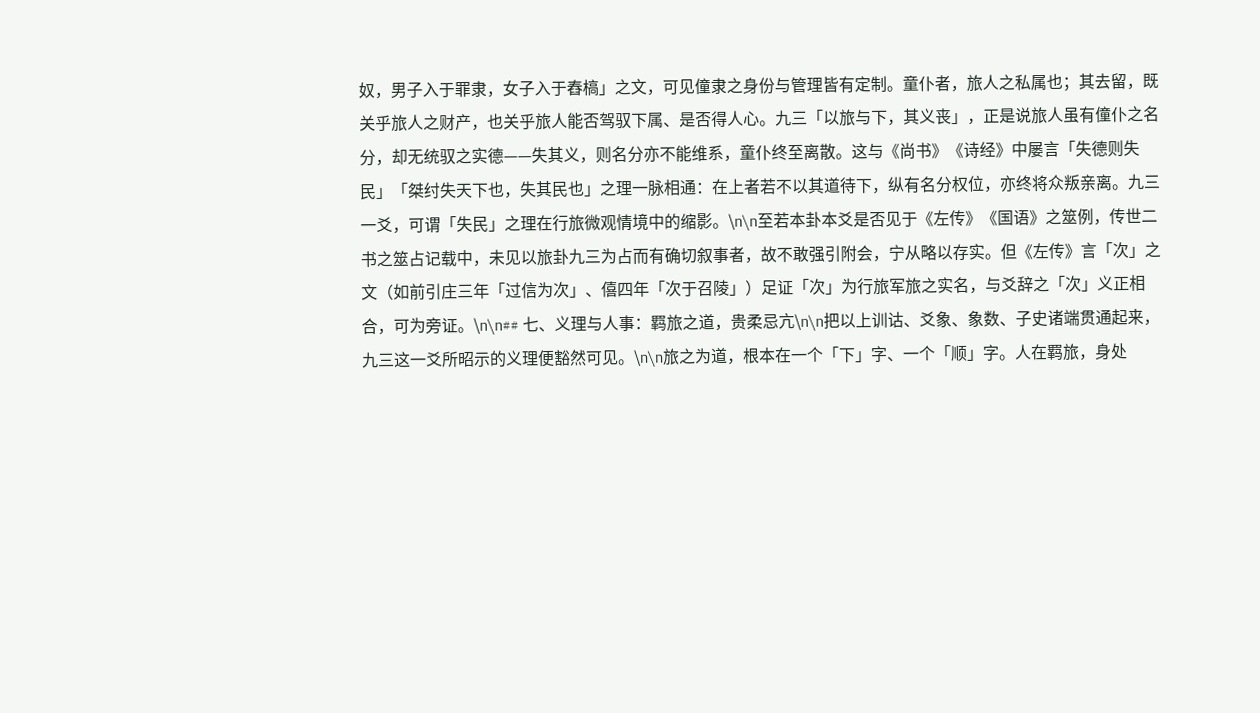奴，男子入于罪隶，女子入于舂槁」之文，可见僮隶之身份与管理皆有定制。童仆者，旅人之私属也；其去留，既关乎旅人之财产，也关乎旅人能否驾驭下属、是否得人心。九三「以旅与下，其义丧」，正是说旅人虽有僮仆之名分，却无统驭之实德——失其义，则名分亦不能维系，童仆终至离散。这与《尚书》《诗经》中屡言「失德则失民」「桀纣失天下也，失其民也」之理一脉相通：在上者若不以其道待下，纵有名分权位，亦终将众叛亲离。九三一爻，可谓「失民」之理在行旅微观情境中的缩影。\n\n至若本卦本爻是否见于《左传》《国语》之筮例，传世二书之筮占记载中，未见以旅卦九三为占而有确切叙事者，故不敢强引附会，宁从略以存实。但《左传》言「次」之文（如前引庄三年「过信为次」、僖四年「次于召陵」）足证「次」为行旅军旅之实名，与爻辞之「次」义正相合，可为旁证。\n\n## 七、义理与人事：羁旅之道，贵柔忌亢\n\n把以上训诂、爻象、象数、子史诸端贯通起来，九三这一爻所昭示的义理便豁然可见。\n\n旅之为道，根本在一个「下」字、一个「顺」字。人在羁旅，身处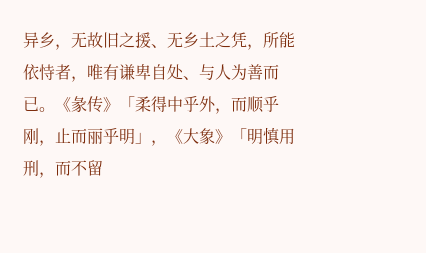异乡，无故旧之援、无乡土之凭，所能依恃者，唯有谦卑自处、与人为善而已。《彖传》「柔得中乎外，而顺乎刚，止而丽乎明」，《大象》「明慎用刑，而不留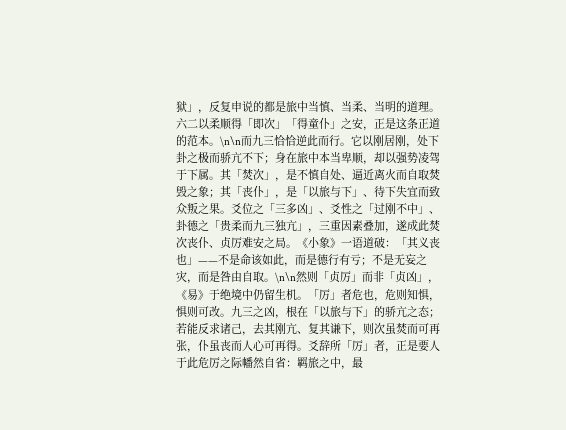狱」，反复申说的都是旅中当慎、当柔、当明的道理。六二以柔顺得「即次」「得童仆」之安，正是这条正道的范本。\n\n而九三恰恰逆此而行。它以刚居刚，处下卦之极而骄亢不下；身在旅中本当卑顺，却以强势凌驾于下属。其「焚次」，是不慎自处、逼近离火而自取焚毁之象；其「丧仆」，是「以旅与下」、待下失宜而致众叛之果。爻位之「三多凶」、爻性之「过刚不中」、卦德之「贵柔而九三独亢」，三重因素叠加，遂成此焚次丧仆、贞厉难安之局。《小象》一语道破：「其义丧也」——不是命该如此，而是德行有亏；不是无妄之灾，而是咎由自取。\n\n然则「贞厉」而非「贞凶」，《易》于绝境中仍留生机。「厉」者危也，危则知惧，惧则可改。九三之凶，根在「以旅与下」的骄亢之态；若能反求诸己，去其刚亢、复其谦下，则次虽焚而可再张，仆虽丧而人心可再得。爻辞所「厉」者，正是要人于此危厉之际幡然自省：羁旅之中，最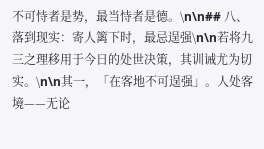不可恃者是势，最当恃者是德。\n\n## 八、落到现实：寄人篱下时，最忌逞强\n\n若将九三之理移用于今日的处世决策，其训诫尤为切实。\n\n其一，「在客地不可逞强」。人处客境——无论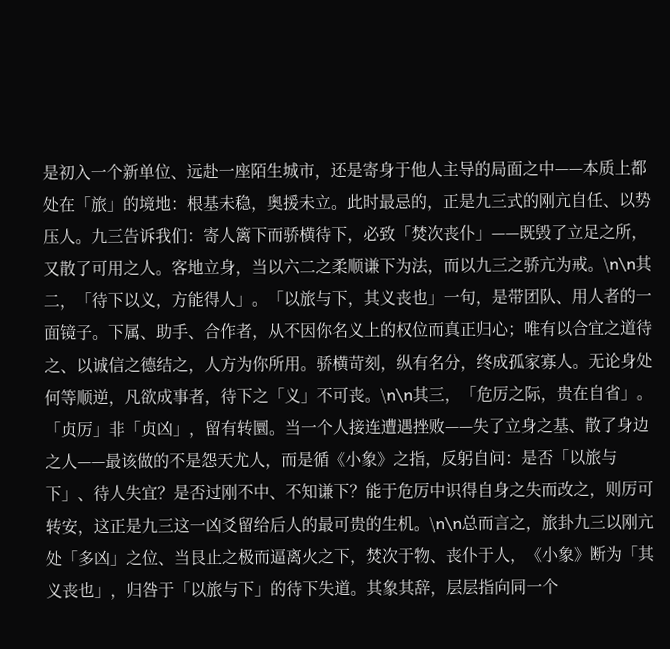是初入一个新单位、远赴一座陌生城市，还是寄身于他人主导的局面之中——本质上都处在「旅」的境地：根基未稳，奥援未立。此时最忌的，正是九三式的刚亢自任、以势压人。九三告诉我们：寄人篱下而骄横待下，必致「焚次丧仆」——既毁了立足之所，又散了可用之人。客地立身，当以六二之柔顺谦下为法，而以九三之骄亢为戒。\n\n其二，「待下以义，方能得人」。「以旅与下，其义丧也」一句，是带团队、用人者的一面镜子。下属、助手、合作者，从不因你名义上的权位而真正归心；唯有以合宜之道待之、以诚信之德结之，人方为你所用。骄横苛刻，纵有名分，终成孤家寡人。无论身处何等顺逆，凡欲成事者，待下之「义」不可丧。\n\n其三，「危厉之际，贵在自省」。「贞厉」非「贞凶」，留有转圜。当一个人接连遭遇挫败——失了立身之基、散了身边之人——最该做的不是怨天尤人，而是循《小象》之指，反躬自问：是否「以旅与下」、待人失宜？是否过刚不中、不知谦下？能于危厉中识得自身之失而改之，则厉可转安，这正是九三这一凶爻留给后人的最可贵的生机。\n\n总而言之，旅卦九三以刚亢处「多凶」之位、当艮止之极而逼离火之下，焚次于物、丧仆于人，《小象》断为「其义丧也」，归咎于「以旅与下」的待下失道。其象其辞，层层指向同一个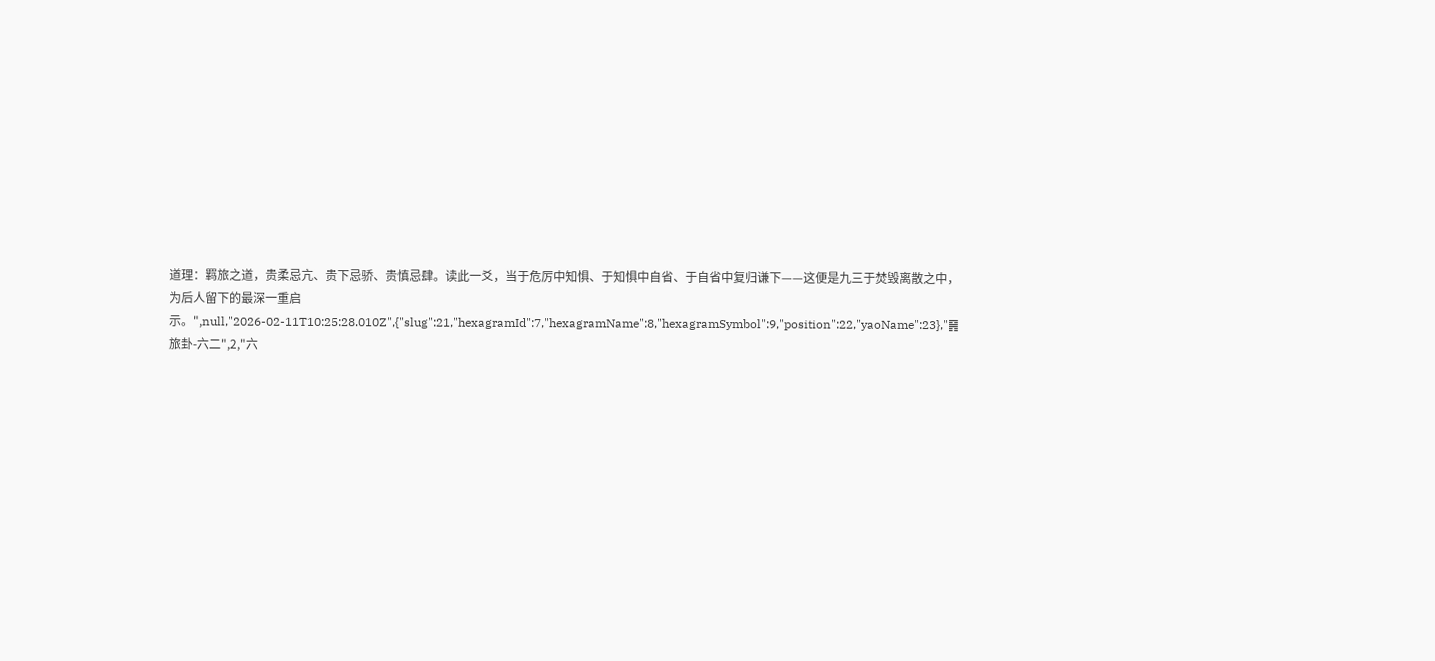道理：羁旅之道，贵柔忌亢、贵下忌骄、贵慎忌肆。读此一爻，当于危厉中知惧、于知惧中自省、于自省中复归谦下——这便是九三于焚毁离散之中，为后人留下的最深一重启示。",null,"2026-02-11T10:25:28.010Z",{"slug":21,"hexagramId":7,"hexagramName":8,"hexagramSymbol":9,"position":22,"yaoName":23},"䷷旅卦-六二",2,"六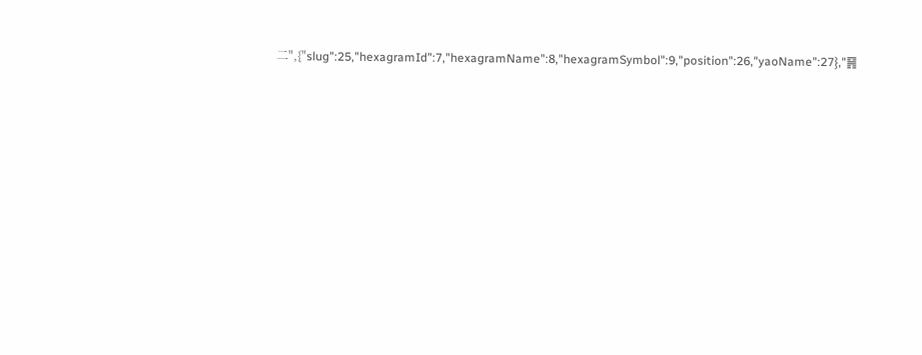二",{"slug":25,"hexagramId":7,"hexagramName":8,"hexagramSymbol":9,"position":26,"yaoName":27},"䷷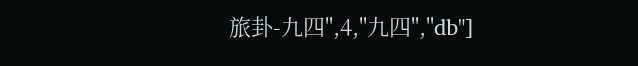旅卦-九四",4,"九四","db"]